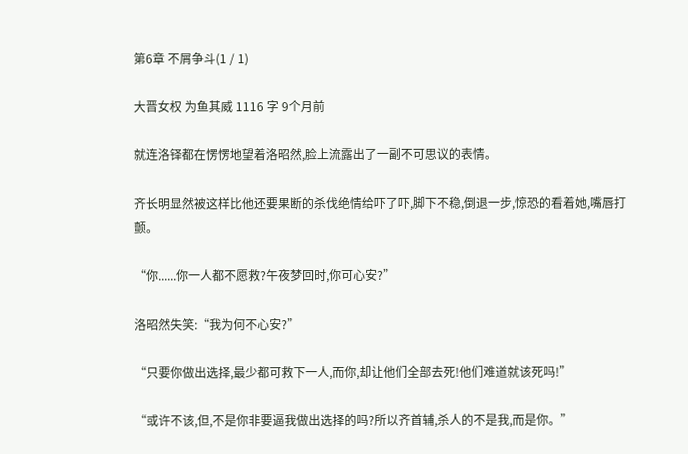第6章 不屑争斗(1 / 1)

大晋女权 为鱼其威 1116 字 9个月前

就连洛铎都在愣愣地望着洛昭然,脸上流露出了一副不可思议的表情。

齐长明显然被这样比他还要果断的杀伐绝情给吓了吓,脚下不稳,倒退一步,惊恐的看着她,嘴唇打颤。

“你......你一人都不愿救?午夜梦回时,你可心安?”

洛昭然失笑:“我为何不心安?”

“只要你做出选择,最少都可救下一人,而你,却让他们全部去死!他们难道就该死吗!”

“或许不该,但,不是你非要逼我做出选择的吗?所以齐首辅,杀人的不是我,而是你。”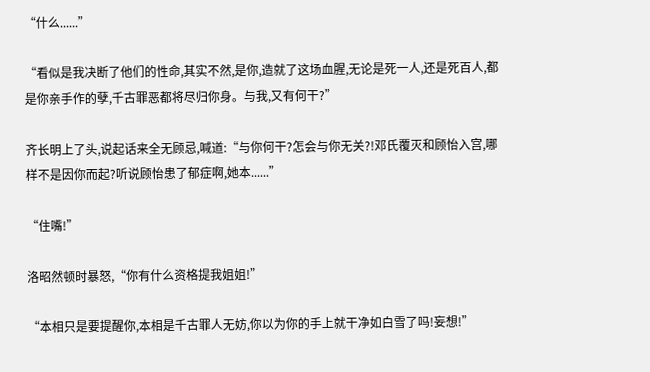“什么......”

“看似是我决断了他们的性命,其实不然,是你,造就了这场血腥,无论是死一人,还是死百人,都是你亲手作的孽,千古罪恶都将尽归你身。与我,又有何干?”

齐长明上了头,说起话来全无顾忌,喊道:“与你何干?怎会与你无关?!邓氏覆灭和顾怡入宫,哪样不是因你而起?听说顾怡患了郁症啊,她本......”

“住嘴!”

洛昭然顿时暴怒,“你有什么资格提我姐姐!”

“本相只是要提醒你,本相是千古罪人无妨,你以为你的手上就干净如白雪了吗!妄想!”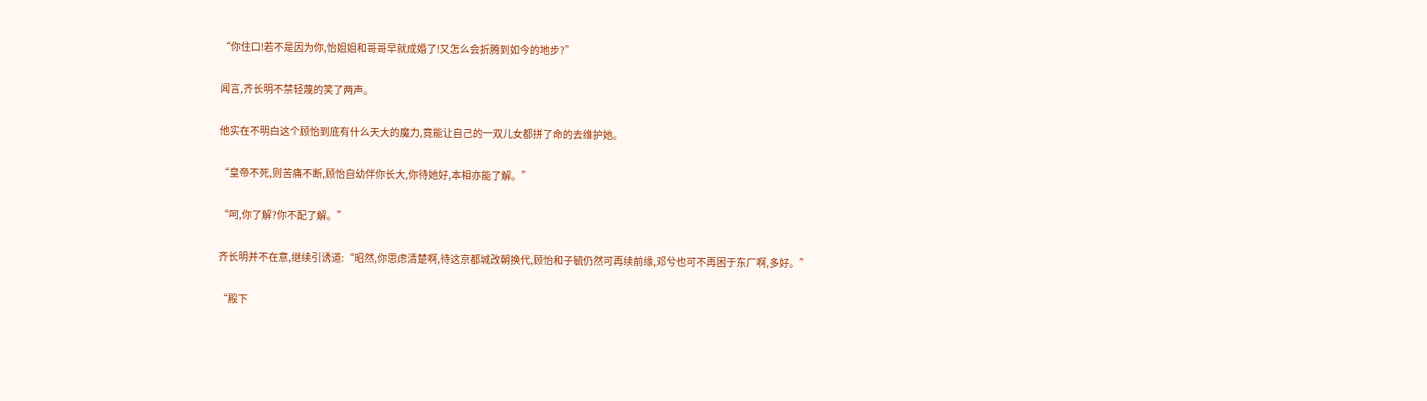“你住口!若不是因为你,怡姐姐和哥哥早就成婚了!又怎么会折腾到如今的地步?”

闻言,齐长明不禁轻蔑的笑了两声。

他实在不明白这个顾怡到底有什么天大的魔力,竟能让自己的一双儿女都拼了命的去维护她。

“皇帝不死,则苦痛不断,顾怡自幼伴你长大,你待她好,本相亦能了解。”

“呵,你了解?你不配了解。”

齐长明并不在意,继续引诱道:“昭然,你思虑清楚啊,待这京都城改朝换代,顾怡和子毓仍然可再续前缘,邓兮也可不再困于东厂啊,多好。”

“殿下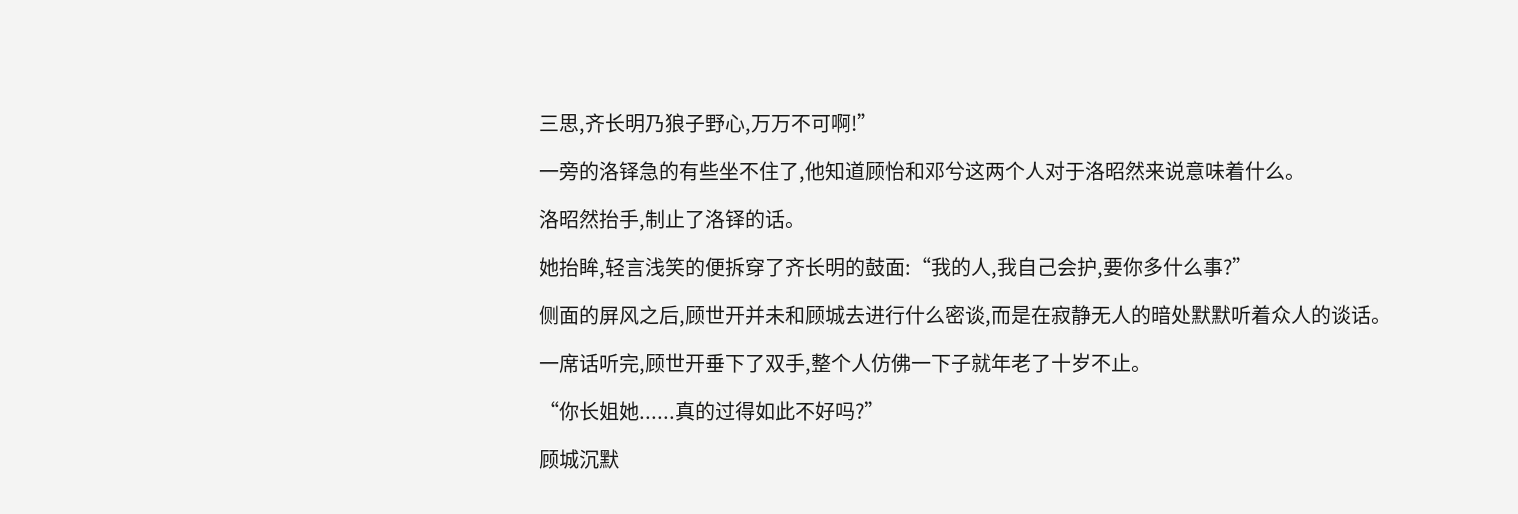三思,齐长明乃狼子野心,万万不可啊!”

一旁的洛铎急的有些坐不住了,他知道顾怡和邓兮这两个人对于洛昭然来说意味着什么。

洛昭然抬手,制止了洛铎的话。

她抬眸,轻言浅笑的便拆穿了齐长明的鼓面:“我的人,我自己会护,要你多什么事?”

侧面的屏风之后,顾世开并未和顾城去进行什么密谈,而是在寂静无人的暗处默默听着众人的谈话。

一席话听完,顾世开垂下了双手,整个人仿佛一下子就年老了十岁不止。

“你长姐她......真的过得如此不好吗?”

顾城沉默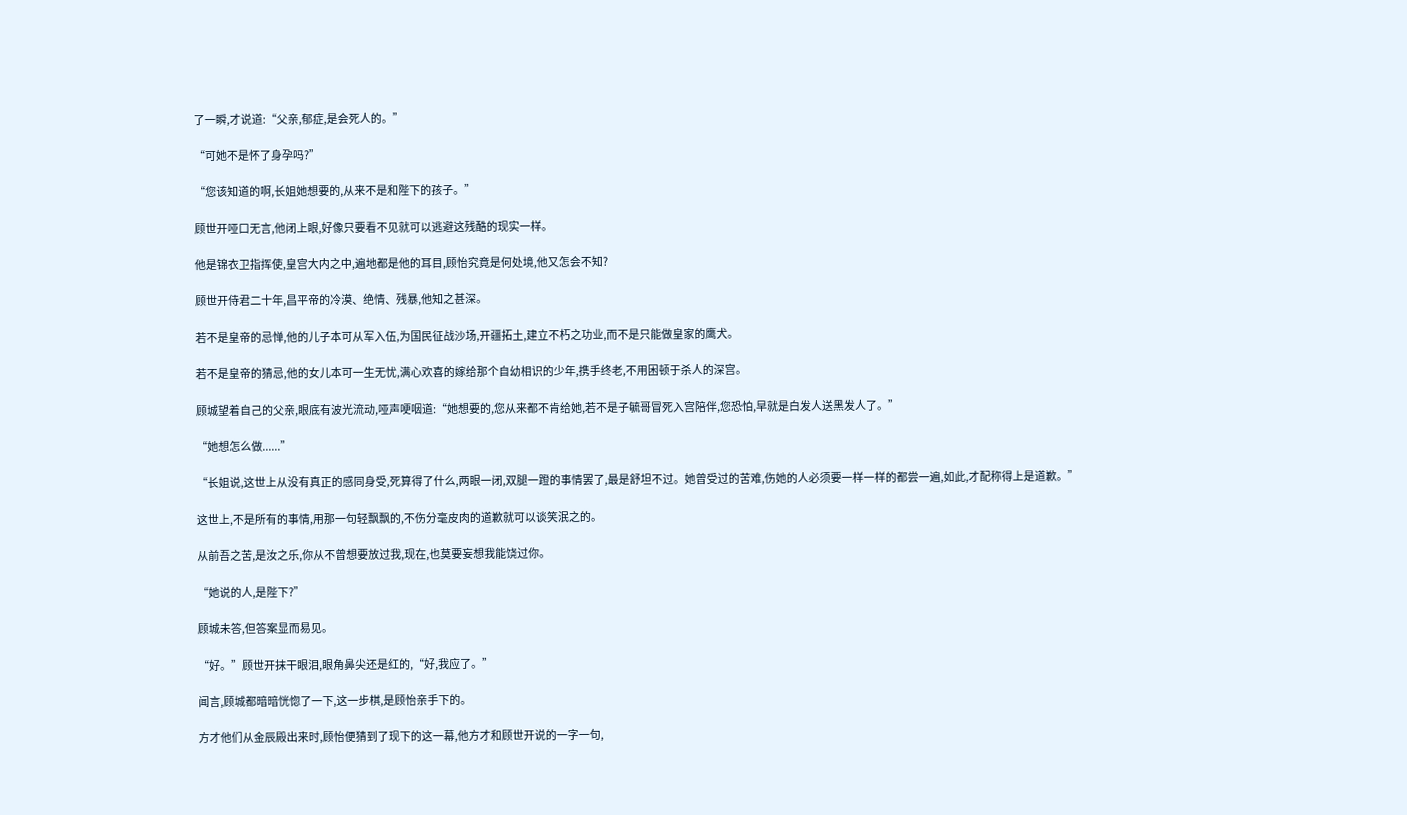了一瞬,才说道:“父亲,郁症,是会死人的。”

“可她不是怀了身孕吗?”

“您该知道的啊,长姐她想要的,从来不是和陛下的孩子。”

顾世开哑口无言,他闭上眼,好像只要看不见就可以逃避这残酷的现实一样。

他是锦衣卫指挥使,皇宫大内之中,遍地都是他的耳目,顾怡究竟是何处境,他又怎会不知?

顾世开侍君二十年,昌平帝的冷漠、绝情、残暴,他知之甚深。

若不是皇帝的忌惮,他的儿子本可从军入伍,为国民征战沙场,开疆拓土,建立不朽之功业,而不是只能做皇家的鹰犬。

若不是皇帝的猜忌,他的女儿本可一生无忧,满心欢喜的嫁给那个自幼相识的少年,携手终老,不用困顿于杀人的深宫。

顾城望着自己的父亲,眼底有波光流动,哑声哽咽道:“她想要的,您从来都不肯给她,若不是子毓哥冒死入宫陪伴,您恐怕,早就是白发人送黑发人了。”

“她想怎么做......”

“长姐说,这世上从没有真正的感同身受,死算得了什么,两眼一闭,双腿一蹬的事情罢了,最是舒坦不过。她曾受过的苦难,伤她的人必须要一样一样的都尝一遍,如此,才配称得上是道歉。”

这世上,不是所有的事情,用那一句轻飘飘的,不伤分毫皮肉的道歉就可以谈笑泯之的。

从前吾之苦,是汝之乐,你从不曾想要放过我,现在,也莫要妄想我能饶过你。

“她说的人,是陛下?”

顾城未答,但答案显而易见。

“好。”顾世开抹干眼泪,眼角鼻尖还是红的,“好,我应了。”

闻言,顾城都暗暗恍惚了一下,这一步棋,是顾怡亲手下的。

方才他们从金辰殿出来时,顾怡便猜到了现下的这一幕,他方才和顾世开说的一字一句,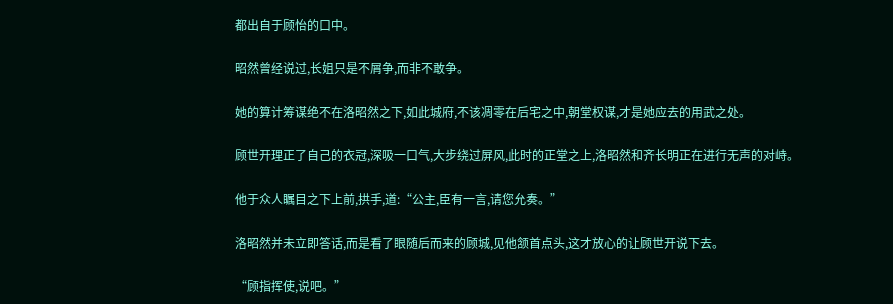都出自于顾怡的口中。

昭然曾经说过,长姐只是不屑争,而非不敢争。

她的算计筹谋绝不在洛昭然之下,如此城府,不该凋零在后宅之中,朝堂权谋,才是她应去的用武之处。

顾世开理正了自己的衣冠,深吸一口气,大步绕过屏风,此时的正堂之上,洛昭然和齐长明正在进行无声的对峙。

他于众人瞩目之下上前,拱手,道:“公主,臣有一言,请您允奏。”

洛昭然并未立即答话,而是看了眼随后而来的顾城,见他颔首点头,这才放心的让顾世开说下去。

“顾指挥使,说吧。”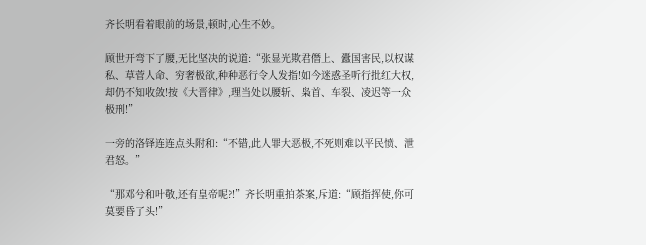齐长明看着眼前的场景,顿时,心生不妙。

顾世开弯下了腰,无比坚决的说道:“张显光欺君僭上、蠹国害民,以权谋私、草菅人命、穷奢极欲,种种恶行令人发指!如今迷惑圣听行批红大权,却仍不知收敛!按《大晋律》,理当处以腰斩、枭首、车裂、凌迟等一众极刑!”

一旁的洛铎连连点头附和:“不错,此人罪大恶极,不死则难以平民愤、泄君怒。”

“那邓兮和叶敬,还有皇帝呢?!”齐长明重拍茶案,斥道:“顾指挥使,你可莫要昏了头!”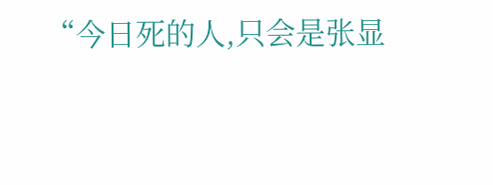“今日死的人,只会是张显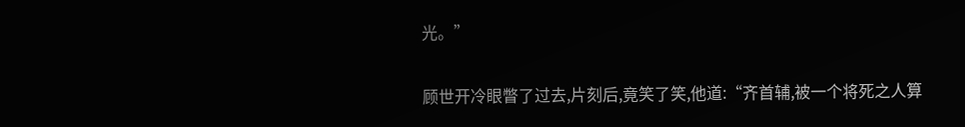光。”

顾世开冷眼瞥了过去,片刻后,竟笑了笑,他道:“齐首辅,被一个将死之人算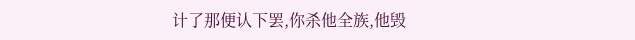计了那便认下罢,你杀他全族,他毁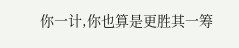你一计,你也算是更胜其一筹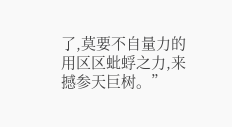了,莫要不自量力的用区区蚍蜉之力,来撼参天巨树。”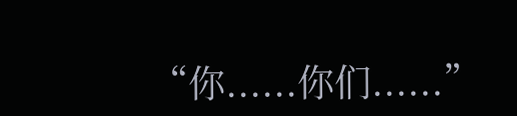“你......你们......”